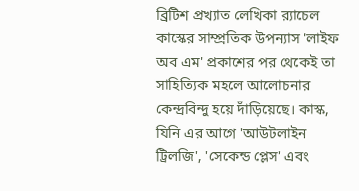ব্রিটিশ প্রখ্যাত লেখিকা র‍্যাচেল কাস্কের সাম্প্রতিক উপন্যাস 'লাইফ অব এম' প্রকাশের পর থেকেই তা সাহিত্যিক মহলে আলোচনার কেন্দ্রবিন্দু হয়ে দাঁড়িয়েছে। কাস্ক, যিনি এর আগে 'আউটলাইন ট্রিলজি', 'সেকেন্ড প্লেস' এবং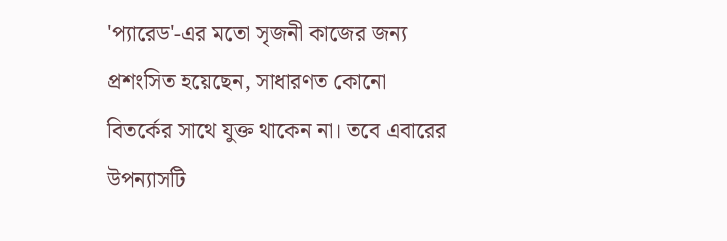'প্যারেড'-এর মতো সৃজনী কাজের জন্য প্রশংসিত হয়েছেন, সাধারণত কোনো বিতর্কের সাথে যুক্ত থাকেন না। তবে এবারের উপন্যাসটি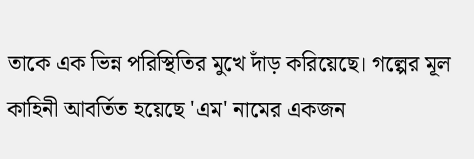তাকে এক ভিন্ন পরিস্থিতির মুখে দাঁড় করিয়েছে। গল্পের মূল কাহিনী আবর্তিত হয়েছে 'এম' নামের একজন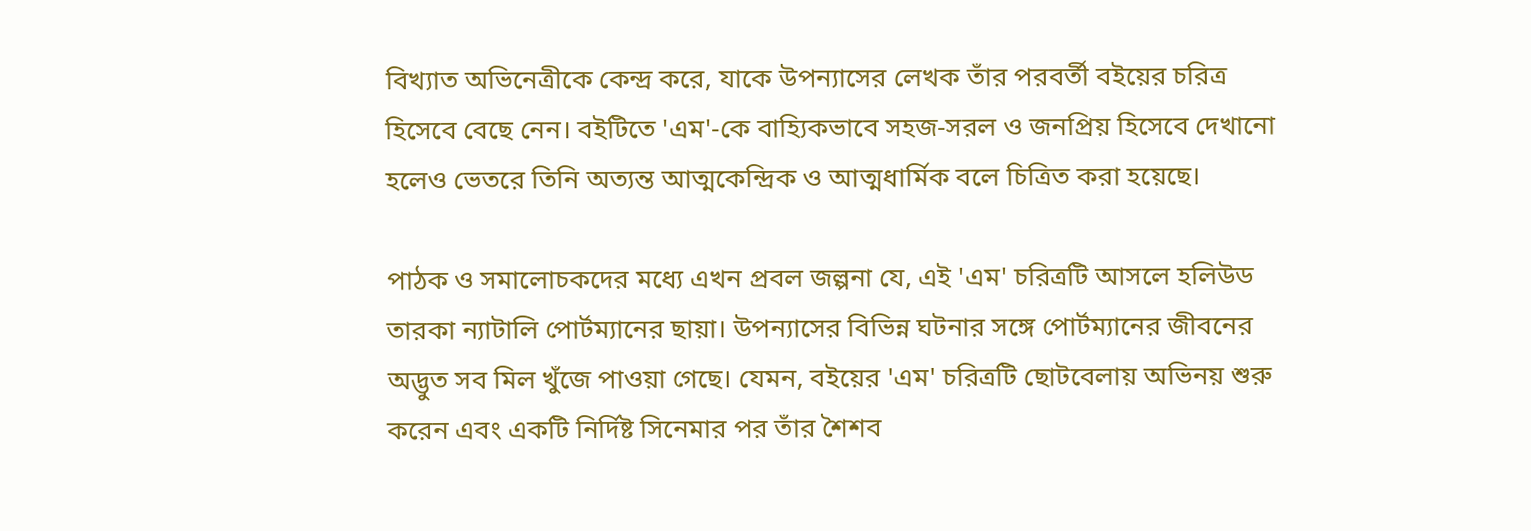বিখ্যাত অভিনেত্রীকে কেন্দ্র করে, যাকে উপন্যাসের লেখক তাঁর পরবর্তী বইয়ের চরিত্র হিসেবে বেছে নেন। বইটিতে 'এম'-কে বাহ্যিকভাবে সহজ-সরল ও জনপ্রিয় হিসেবে দেখানো হলেও ভেতরে তিনি অত্যন্ত আত্মকেন্দ্রিক ও আত্মধার্মিক বলে চিত্রিত করা হয়েছে।

পাঠক ও সমালোচকদের মধ্যে এখন প্রবল জল্পনা যে, এই 'এম' চরিত্রটি আসলে হলিউড তারকা ন্যাটালি পোর্টম্যানের ছায়া। উপন্যাসের বিভিন্ন ঘটনার সঙ্গে পোর্টম্যানের জীবনের অদ্ভুত সব মিল খুঁজে পাওয়া গেছে। যেমন, বইয়ের 'এম' চরিত্রটি ছোটবেলায় অভিনয় শুরু করেন এবং একটি নির্দিষ্ট সিনেমার পর তাঁর শৈশব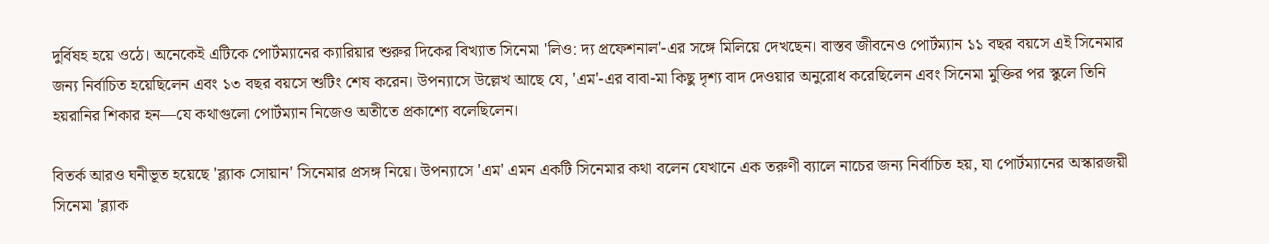দুর্বিষহ হয়ে ওঠে। অনেকেই এটিকে পোর্টম্যানের ক্যারিয়ার শুরুর দিকের বিখ্যাত সিনেমা 'লিও: দ্য প্রফেশনাল'-এর সঙ্গে মিলিয়ে দেখছেন। বাস্তব জীবনেও পোর্টম্যান ১১ বছর বয়সে এই সিনেমার জন্য নির্বাচিত হয়েছিলেন এবং ১৩ বছর বয়সে শুটিং শেষ করেন। উপন্যাসে উল্লেখ আছে যে, 'এম'-এর বাবা-মা কিছু দৃশ্য বাদ দেওয়ার অনুরোধ করেছিলেন এবং সিনেমা মুক্তির পর স্কুলে তিনি হয়রানির শিকার হন—যে কথাগুলো পোর্টম্যান নিজেও অতীতে প্রকাশ্যে বলেছিলেন।

বিতর্ক আরও ঘনীভূত হয়েছে 'ব্ল্যাক সোয়ান' সিনেমার প্রসঙ্গ নিয়ে। উপন্যাসে 'এম' এমন একটি সিনেমার কথা বলেন যেখানে এক তরুণী ব্যালে নাচের জন্য নির্বাচিত হয়, যা পোর্টম্যানের অস্কারজয়ী সিনেমা 'ব্ল্যাক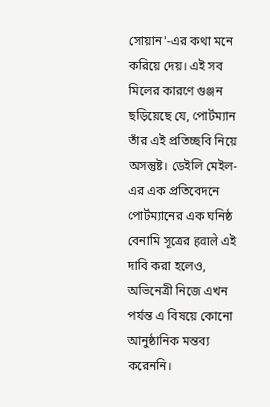সোয়ান'-এর কথা মনে করিয়ে দেয়। এই সব মিলের কারণে গুঞ্জন ছড়িয়েছে যে, পোর্টম্যান তাঁর এই প্রতিচ্ছবি নিয়ে অসন্তুষ্ট। ডেইলি মেইল-এর এক প্রতিবেদনে পোর্টম্যানের এক ঘনিষ্ঠ বেনামি সূত্রের हवाले এই দাবি করা হলেও, অভিনেত্রী নিজে এখন পর্যন্ত এ বিষয়ে কোনো আনুষ্ঠানিক মন্তব্য করেননি।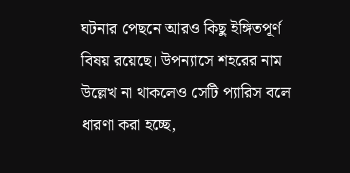ঘটনার পেছনে আরও কিছু ইঙ্গিতপূর্ণ বিষয় রয়েছে। উপন্যাসে শহরের নাম উল্লেখ না থাকলেও সেটি প্যারিস বলে ধারণা করা হচ্ছে,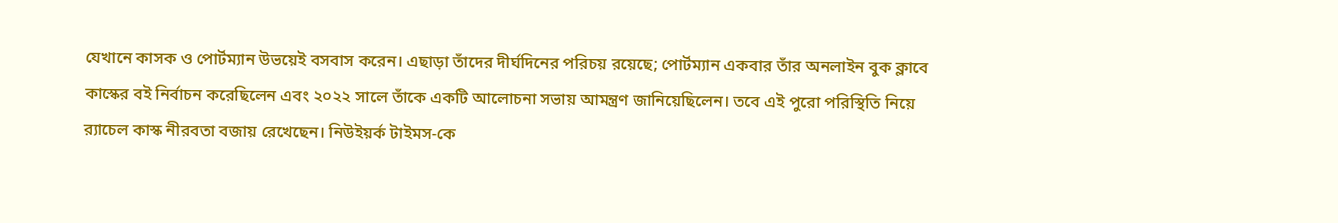যেখানে কাসক ও পোর্টম্যান উভয়েই বসবাস করেন। এছাড়া তাঁদের দীর্ঘদিনের পরিচয় রয়েছে; পোর্টম্যান একবার তাঁর অনলাইন বুক ক্লাবে কাস্কের বই নির্বাচন করেছিলেন এবং ২০২২ সালে তাঁকে একটি আলোচনা সভায় আমন্ত্রণ জানিয়েছিলেন। তবে এই পুরো পরিস্থিতি নিয়ে র‍্যাচেল কাস্ক নীরবতা বজায় রেখেছেন। নিউইয়র্ক টাইমস-কে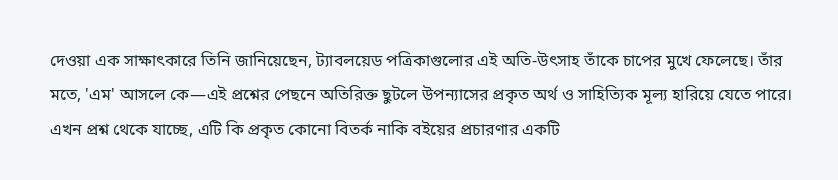দেওয়া এক সাক্ষাৎকারে তিনি জানিয়েছেন, ট্যাবলয়েড পত্রিকাগুলোর এই অতি-উৎসাহ তাঁকে চাপের মুখে ফেলেছে। তাঁর মতে, 'এম' আসলে কে—এই প্রশ্নের পেছনে অতিরিক্ত ছুটলে উপন্যাসের প্রকৃত অর্থ ও সাহিত্যিক মূল্য হারিয়ে যেতে পারে। এখন প্রশ্ন থেকে যাচ্ছে, এটি কি প্রকৃত কোনো বিতর্ক নাকি বইয়ের প্রচারণার একটি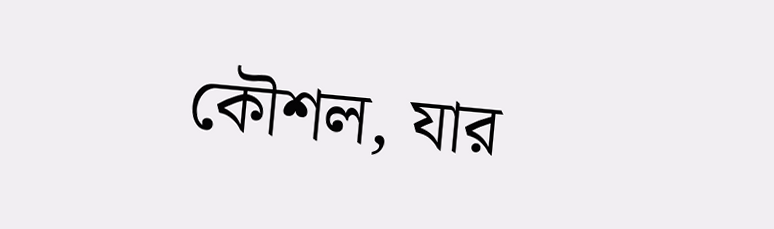কৌশল, যার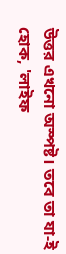উত্তর এখনো অস্পষ্ট। তবে তা যা-ই হোক, 'লাইফ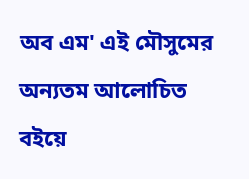অব এম' এই মৌসুমের অন্যতম আলোচিত বইয়ে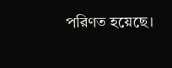পরিণত হয়েছে।